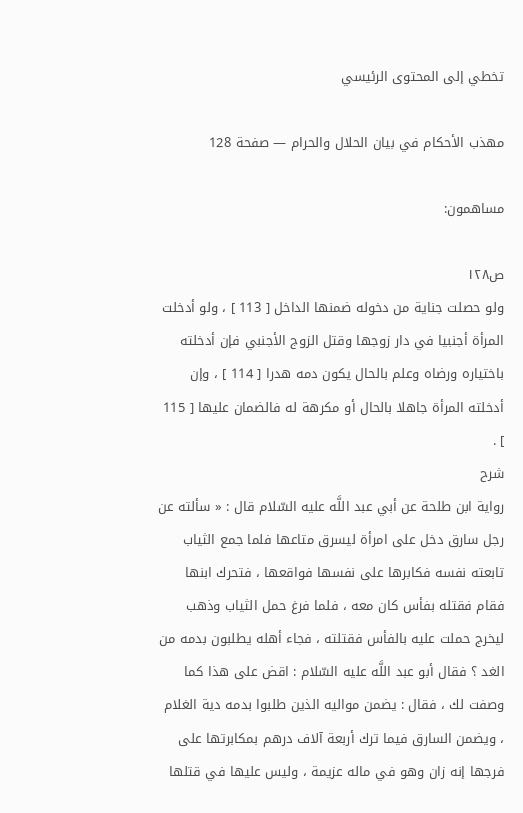تخطي إلى المحتوى الرئيسي

مهذب الأحكام في بيان الحلال والحرام — صفحة 128

مساهمون:

ص١٢٨
ولو حصلت جناية من دخوله ضمنها الداخل [ 113 ] ، ولو أدخلت المرأة أجنبيا في دار زوجها وقتل الزوج الأجنبي فإن أدخلته باختياره ورضاه وعلم بالحال يكون دمه هدرا [ 114 ] ، وإن أدخلته المرأة جاهلا بالحال أو مكرهة له فالضمان عليها [ 115 ] .
شرح
رواية ابن طلحة عن أبي عبد اللَّه عليه السّلام قال : « سألته عن رجل سارق دخل على امرأة ليسرق متاعها فلما جمع الثياب تابعته نفسه فكابرها على نفسها فواقعها ، فتحرك ابنها فقام فقتله بفأس كان معه ، فلما فرغ حمل الثياب وذهب ليخرج حملت عليه بالفأس فقتلته ، فجاء أهله يطلبون بدمه من الغد ؟ فقال أبو عبد اللَّه عليه السّلام : اقض على هذا كما وصفت لك ، فقال : يضمن مواليه الذين طلبوا بدمه دية الغلام ، ويضمن السارق فيما ترك أربعة آلاف درهم بمكابرتها على فرجها إنه زان وهو في ماله عزيمة ، وليس عليها في قتلها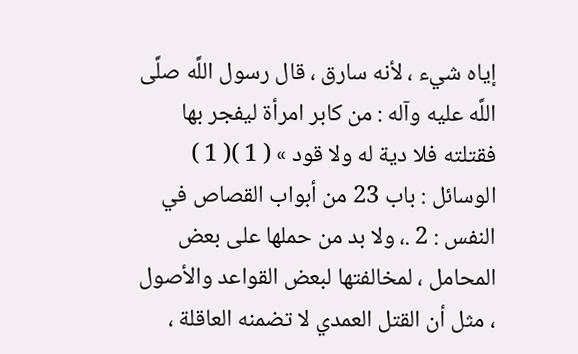إياه شيء ، لأنه سارق ، قال رسول اللَّه صلَّى اللَّه عليه وآله : من كابر امرأة ليفجر بها فقتلته فلا دية له ولا قود » ( 1 )( 1 ) الوسائل : باب 23 من أبواب القصاص في النفس : 2 .، ولا بد من حملها على بعض المحامل ، لمخالفتها لبعض القواعد والأصول ، مثل أن القتل العمدي لا تضمنه العاقلة ،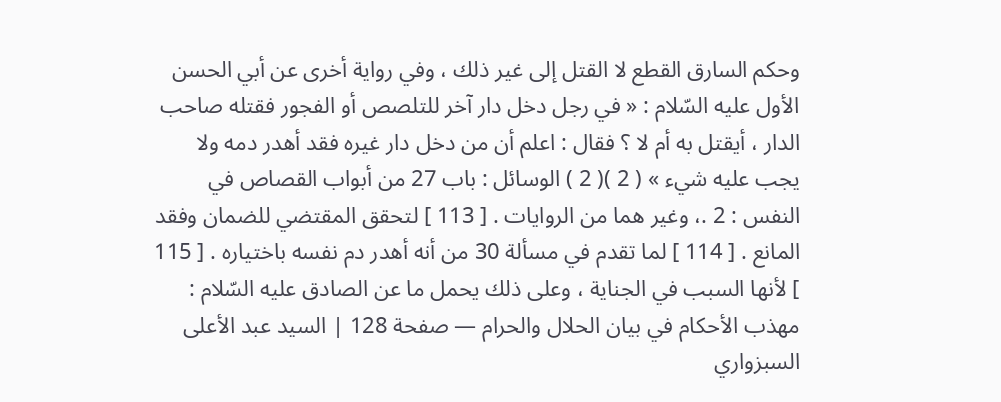وحكم السارق القطع لا القتل إلى غير ذلك ، وفي رواية أخرى عن أبي الحسن الأول عليه السّلام : « في رجل دخل دار آخر للتلصص أو الفجور فقتله صاحب الدار ، أيقتل به أم لا ؟ فقال : اعلم أن من دخل دار غيره فقد أهدر دمه ولا يجب عليه شيء » ( 2 )( 2 ) الوسائل : باب 27 من أبواب القصاص في النفس : 2 .، وغير هما من الروايات . [ 113 ] لتحقق المقتضي للضمان وفقد المانع . [ 114 ] لما تقدم في مسألة 30 من أنه أهدر دم نفسه باختياره . [ 115 ] لأنها السبب في الجناية ، وعلى ذلك يحمل ما عن الصادق عليه السّلام :
مهذب الأحكام في بيان الحلال والحرام — صفحة 128 | السيد عبد الأعلى السبزواري